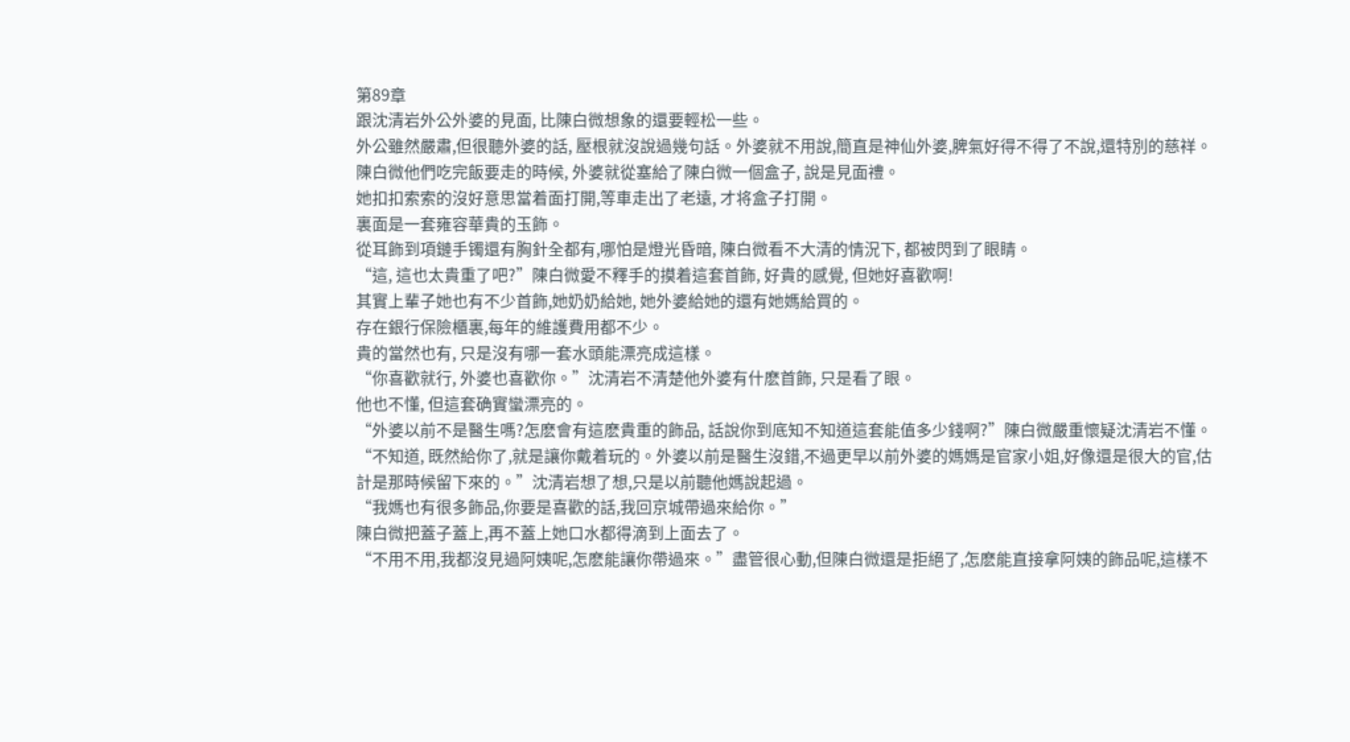第89章
跟沈清岩外公外婆的見面, 比陳白微想象的還要輕松一些。
外公雖然嚴肅,但很聽外婆的話, 壓根就沒說過幾句話。外婆就不用說,簡直是神仙外婆,脾氣好得不得了不說,還特別的慈祥。
陳白微他們吃完飯要走的時候, 外婆就從塞給了陳白微一個盒子, 說是見面禮。
她扣扣索索的沒好意思當着面打開,等車走出了老遠, 才将盒子打開。
裏面是一套雍容華貴的玉飾。
從耳飾到項鏈手镯還有胸針全都有,哪怕是燈光昏暗, 陳白微看不大清的情況下, 都被閃到了眼睛。
“這, 這也太貴重了吧?”陳白微愛不釋手的摸着這套首飾, 好貴的感覺, 但她好喜歡啊!
其實上輩子她也有不少首飾,她奶奶給她, 她外婆給她的還有她媽給買的。
存在銀行保險櫃裏,每年的維護費用都不少。
貴的當然也有, 只是沒有哪一套水頭能漂亮成這樣。
“你喜歡就行, 外婆也喜歡你。”沈清岩不清楚他外婆有什麽首飾, 只是看了眼。
他也不懂, 但這套确實蠻漂亮的。
“外婆以前不是醫生嗎?怎麽會有這麽貴重的飾品, 話說你到底知不知道這套能值多少錢啊?”陳白微嚴重懷疑沈清岩不懂。
“不知道, 既然給你了,就是讓你戴着玩的。外婆以前是醫生沒錯,不過更早以前外婆的媽媽是官家小姐,好像還是很大的官,估計是那時候留下來的。”沈清岩想了想,只是以前聽他媽說起過。
“我媽也有很多飾品,你要是喜歡的話,我回京城帶過來給你。”
陳白微把蓋子蓋上,再不蓋上她口水都得滴到上面去了。
“不用不用,我都沒見過阿姨呢,怎麽能讓你帶過來。”盡管很心動,但陳白微還是拒絕了,怎麽能直接拿阿姨的飾品呢,這樣不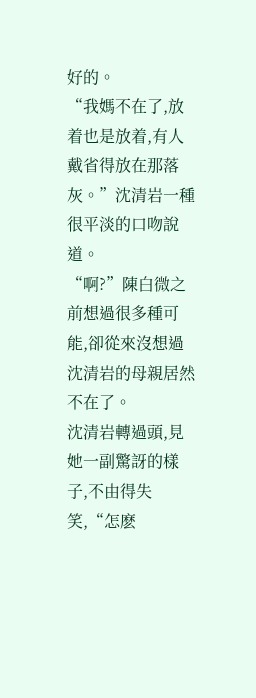好的。
“我媽不在了,放着也是放着,有人戴省得放在那落灰。”沈清岩一種很平淡的口吻說道。
“啊?”陳白微之前想過很多種可能,卻從來沒想過沈清岩的母親居然不在了。
沈清岩轉過頭,見她一副驚訝的樣子,不由得失笑,“怎麽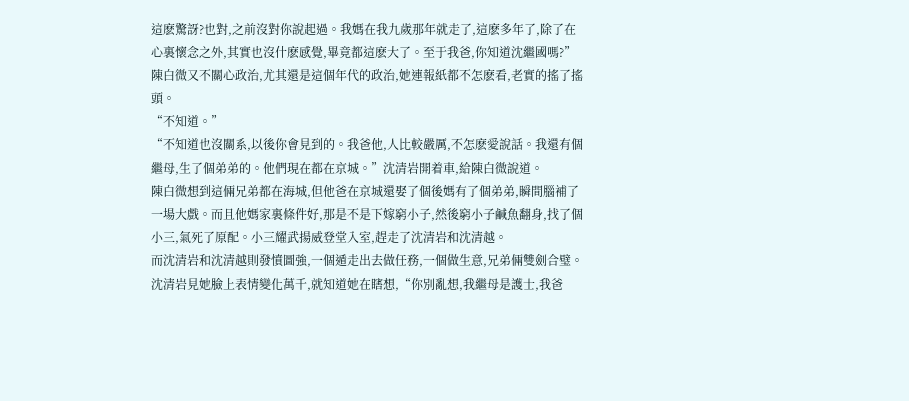這麽驚訝?也對,之前沒對你說起過。我媽在我九歲那年就走了,這麽多年了,除了在心裏懷念之外,其實也沒什麽感覺,畢竟都這麽大了。至于我爸,你知道沈繼國嗎?”
陳白微又不關心政治,尤其還是這個年代的政治,她連報紙都不怎麽看,老實的搖了搖頭。
“不知道。”
“不知道也沒關系,以後你會見到的。我爸他,人比較嚴厲,不怎麽愛說話。我還有個繼母,生了個弟弟的。他們現在都在京城。”沈清岩開着車,給陳白微說道。
陳白微想到這倆兄弟都在海城,但他爸在京城還娶了個後媽有了個弟弟,瞬間腦補了一場大戲。而且他媽家裏條件好,那是不是下嫁窮小子,然後窮小子鹹魚翻身,找了個小三,氣死了原配。小三耀武揚威登堂入室,趕走了沈清岩和沈清越。
而沈清岩和沈清越則發憤圖強,一個遁走出去做任務,一個做生意,兄弟倆雙劍合璧。
沈清岩見她臉上表情變化萬千,就知道她在瞎想,“你別亂想,我繼母是護士,我爸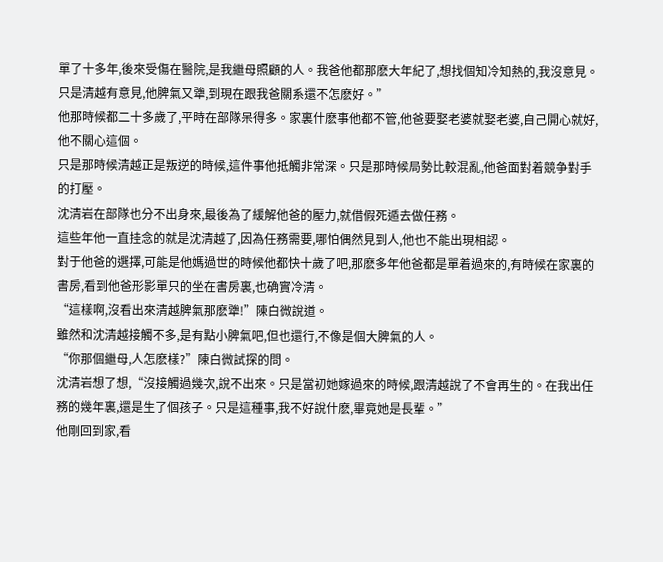單了十多年,後來受傷在醫院,是我繼母照顧的人。我爸他都那麽大年紀了,想找個知冷知熱的,我沒意見。只是清越有意見,他脾氣又犟,到現在跟我爸關系還不怎麽好。”
他那時候都二十多歲了,平時在部隊呆得多。家裏什麽事他都不管,他爸要娶老婆就娶老婆,自己開心就好,他不關心這個。
只是那時候清越正是叛逆的時候,這件事他抵觸非常深。只是那時候局勢比較混亂,他爸面對着競争對手的打壓。
沈清岩在部隊也分不出身來,最後為了緩解他爸的壓力,就借假死遁去做任務。
這些年他一直挂念的就是沈清越了,因為任務需要,哪怕偶然見到人,他也不能出現相認。
對于他爸的選擇,可能是他媽過世的時候他都快十歲了吧,那麽多年他爸都是單着過來的,有時候在家裏的書房,看到他爸形影單只的坐在書房裏,也确實冷清。
“這樣啊,沒看出來清越脾氣那麽犟!”陳白微說道。
雖然和沈清越接觸不多,是有點小脾氣吧,但也還行,不像是個大脾氣的人。
“你那個繼母,人怎麽樣?”陳白微試探的問。
沈清岩想了想,“沒接觸過幾次,說不出來。只是當初她嫁過來的時候,跟清越說了不會再生的。在我出任務的幾年裏,還是生了個孩子。只是這種事,我不好說什麽,畢竟她是長輩。”
他剛回到家,看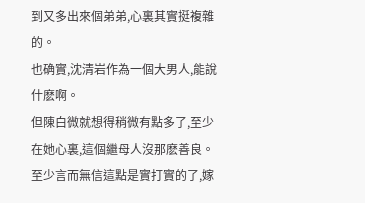到又多出來個弟弟,心裏其實挺複雜的。
也确實,沈清岩作為一個大男人,能說什麽啊。
但陳白微就想得稍微有點多了,至少在她心裏,這個繼母人沒那麽善良。至少言而無信這點是實打實的了,嫁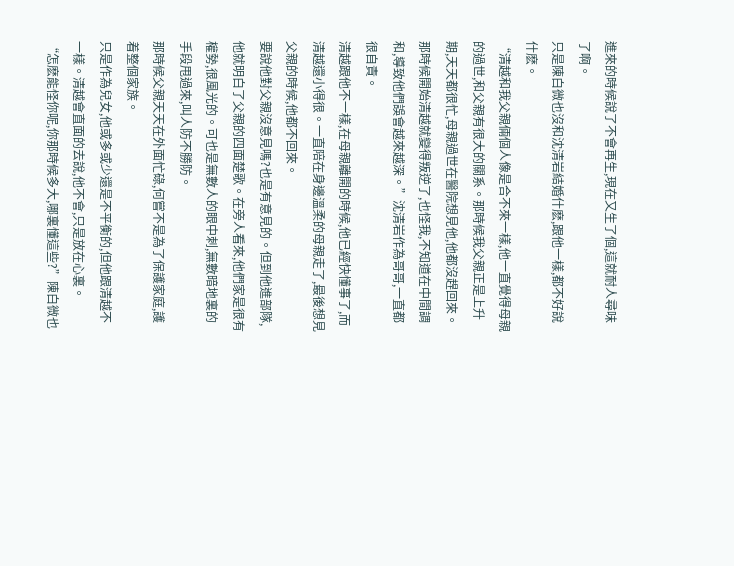進來的時候說了不會再生,現在又生了個,這就耐人尋味了啊。
只是陳白微也沒和沈清岩結婚什麽,跟他一樣,都不好說什麽。
“清越和我父親倆個人像是合不來一樣,他一直覺得母親的過世,和父親有很大的關系。那時候我父親正是上升期,天天都很忙,母親過世在醫院想見他,他都沒趕回來。那時候開始清越就變得叛逆了,也怪我,不知道在中間調和,導致他們誤會越來越深。”沈清岩作為哥哥,一直都很自責。
清越跟他不一樣,在母親離開的時候,他已經快懂事了,而清越還小得很。一直陪在身邊溫柔的母親走了,最後想見父親的時候,他都不回來。
要說他對父親沒意見嗎?也是有意見的。但到他進部隊,他就明白了父親的四面楚歌。在旁人看來,他們家是很有權勢,很風光的。可也是無數人的眼中刺,無數暗地裏的手段甩過來,叫人防不勝防。
那時候父親天天在外面忙碌,何嘗不是為了保護家庭,護着整個家族。
只是作為兒女,他或多或少還是不平衡的,但他跟清越不一樣。清越會直面的去說,他不會,只是放在心裏。
“怎麽能怪你呢,你那時候多大,哪裏懂這些?”陳白微也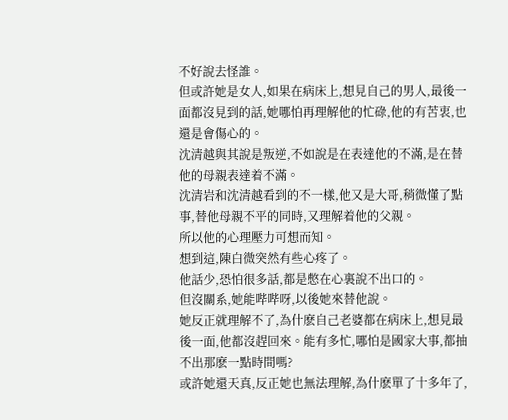不好說去怪誰。
但或許她是女人,如果在病床上,想見自己的男人,最後一面都沒見到的話,她哪怕再理解他的忙碌,他的有苦衷,也還是會傷心的。
沈清越與其說是叛逆,不如說是在表達他的不滿,是在替他的母親表達着不滿。
沈清岩和沈清越看到的不一樣,他又是大哥,稍微懂了點事,替他母親不平的同時,又理解着他的父親。
所以他的心理壓力可想而知。
想到這,陳白微突然有些心疼了。
他話少,恐怕很多話,都是憋在心裏說不出口的。
但沒關系,她能哔哔呀,以後她來替他說。
她反正就理解不了,為什麽自己老婆都在病床上,想見最後一面,他都沒趕回來。能有多忙,哪怕是國家大事,都抽不出那麽一點時間嗎?
或許她還天真,反正她也無法理解,為什麽單了十多年了,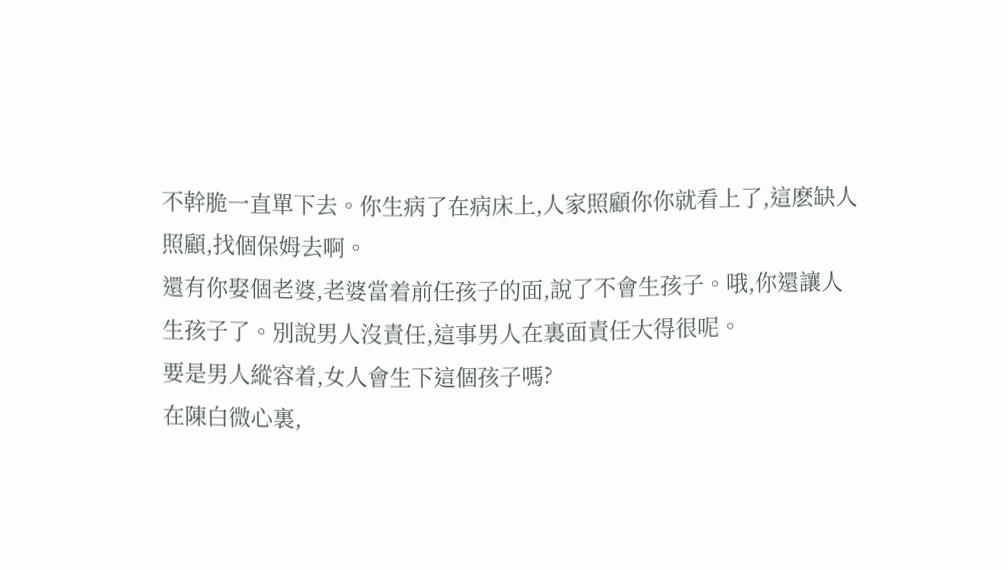不幹脆一直單下去。你生病了在病床上,人家照顧你你就看上了,這麽缺人照顧,找個保姆去啊。
還有你娶個老婆,老婆當着前任孩子的面,說了不會生孩子。哦,你還讓人生孩子了。別說男人沒責任,這事男人在裏面責任大得很呢。
要是男人縱容着,女人會生下這個孩子嗎?
在陳白微心裏,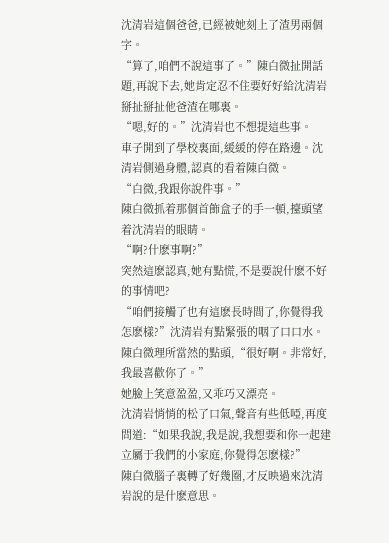沈清岩這個爸爸,已經被她刻上了渣男兩個字。
“算了,咱們不說這事了。”陳白微扯開話題,再說下去,她肯定忍不住要好好給沈清岩掰扯掰扯他爸渣在哪裏。
“嗯,好的。”沈清岩也不想提這些事。
車子開到了學校裏面,緩緩的停在路邊。沈清岩側過身體,認真的看着陳白微。
“白微,我跟你說件事。”
陳白微抓着那個首飾盒子的手一頓,擡頭望着沈清岩的眼睛。
“啊?什麽事啊?”
突然這麽認真,她有點慌,不是要說什麽不好的事情吧?
“咱們接觸了也有這麽長時間了,你覺得我怎麽樣?”沈清岩有點緊張的咽了口口水。
陳白微理所當然的點頭,“很好啊。非常好,我最喜歡你了。”
她臉上笑意盈盈,又乖巧又漂亮。
沈清岩悄悄的松了口氣,聲音有些低啞,再度問道:“如果我說,我是說,我想要和你一起建立屬于我們的小家庭,你覺得怎麽樣?”
陳白微腦子裏轉了好幾圈,才反映過來沈清岩說的是什麽意思。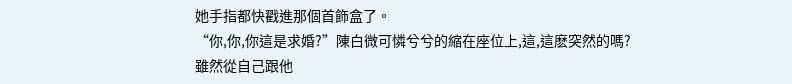她手指都快戳進那個首飾盒了。
“你,你,你這是求婚?”陳白微可憐兮兮的縮在座位上,這,這麽突然的嗎?
雖然從自己跟他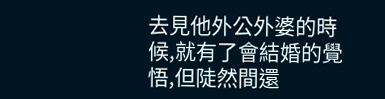去見他外公外婆的時候,就有了會結婚的覺悟,但陡然間還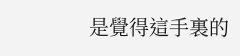是覺得這手裏的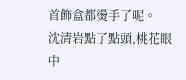首飾盒都燙手了呢。
沈清岩點了點頭,桃花眼中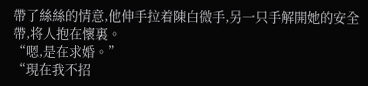帶了絲絲的情意,他伸手拉着陳白微手,另一只手解開她的安全帶,将人抱在懷裏。
“嗯,是在求婚。”
“現在我不招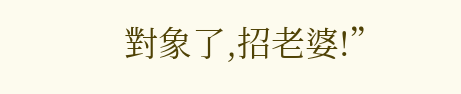對象了,招老婆!”